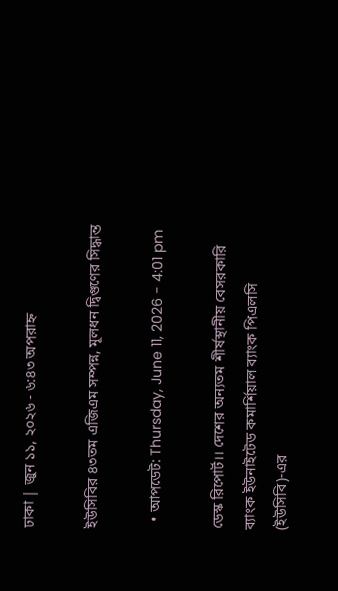ঢাকা | জুন ১১, ২০২৬ - ৬:৪৩ অপরাহ্ন

ইউসিবির ৪৩তম এজিএম সম্পন্ন, মূলধন দ্বিগুণের সিদ্ধান্ত

  • আপডেট: Thursday, June 11, 2026 - 4:01 pm

ডেস্ক রিপোর্ট।। দেশের অন্যতম শীর্ষস্থানীয় বেসরকারি ব্যাংক ইউনাইটেড কমার্শিয়াল ব্যাংক পিএলসি (ইউসিবি)-এর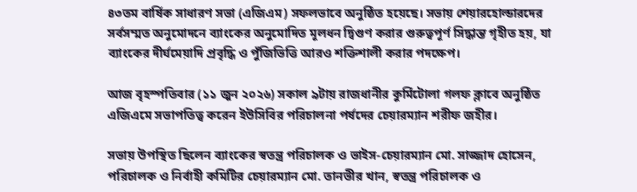৪৩তম বার্ষিক সাধারণ সভা (এজিএম) সফলভাবে অনুষ্ঠিত হয়েছে। সভায় শেয়ারহোল্ডারদের সর্বসম্মত অনুমোদনে ব্যাংকের অনুমোদিত মূলধন দ্বিগুণ করার গুরুত্বপূর্ণ সিদ্ধান্ত গৃহীত হয়, যা ব্যাংকের দীর্ঘমেয়াদি প্রবৃদ্ধি ও পুঁজিভিত্তি আরও শক্তিশালী করার পদক্ষেপ।

আজ বৃহস্পতিবার (১১ জুন ২০২৬) সকাল ৯টায় রাজধানীর কুর্মিটোলা গলফ ক্লাবে অনুষ্ঠিত এজিএমে সভাপতিত্ব করেন ইউসিবির পরিচালনা পর্ষদের চেয়ারম্যান শরীফ জহীর।

সভায় উপস্থিত ছিলেন ব্যাংকের স্বতন্ত্র পরিচালক ও ভাইস-চেয়ারম্যান মো. সাজ্জাদ হোসেন, পরিচালক ও নির্বাহী কমিটির চেয়ারম্যান মো. তানভীর খান, স্বতন্ত্র পরিচালক ও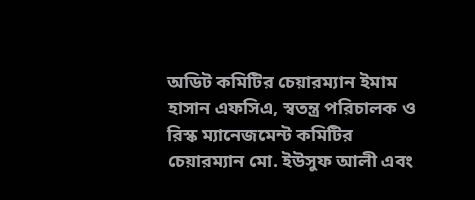অডিট কমিটির চেয়ারম্যান ইমাম হাসান এফসিএ, স্বতন্ত্র পরিচালক ও রিস্ক ম্যানেজমেন্ট কমিটির চেয়ারম্যান মো. ইউসুফ আলী এবং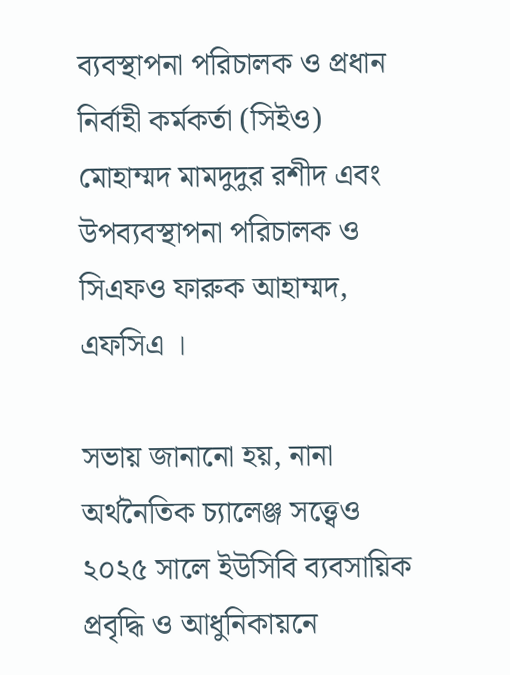ব্যবস্থাপনা পরিচালক ও প্রধান নির্বাহী কর্মকর্তা (সিইও) মোহাম্মদ মামদুদুর রশীদ এবং উপব্যবস্থাপনা পরিচালক ও সিএফও ফারুক আহাম্মদ, এফসিএ ।

সভায় জানানো হয়, নানা অর্থনৈতিক চ্যালেঞ্জ সত্ত্বেও ২০২৫ সালে ইউসিবি ব্যবসায়িক প্রবৃদ্ধি ও আধুনিকায়নে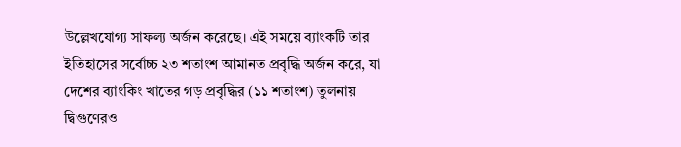উল্লেখযোগ্য সাফল্য অর্জন করেছে। এই সময়ে ব্যাংকটি তার ইতিহাসের সর্বোচ্চ ২৩ শতাংশ আমানত প্রবৃদ্ধি অর্জন করে, যা দেশের ব্যাংকিং খাতের গড় প্রবৃদ্ধির (১১ শতাংশ) তুলনায় দ্বিগুণেরও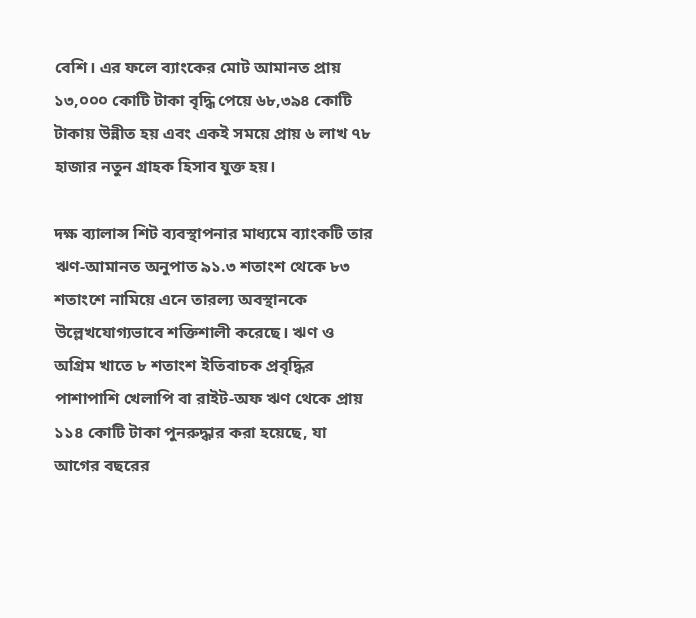বেশি। এর ফলে ব্যাংকের মোট আমানত প্রায় ১৩,০০০ কোটি টাকা বৃদ্ধি পেয়ে ৬৮,৩৯৪ কোটি টাকায় উন্নীত হয় এবং একই সময়ে প্রায় ৬ লাখ ৭৮ হাজার নতুন গ্রাহক হিসাব যুক্ত হয়।

দক্ষ ব্যালান্স শিট ব্যবস্থাপনার মাধ্যমে ব্যাংকটি তার ঋণ-আমানত অনুপাত ৯১.৩ শতাংশ থেকে ৮৩ শতাংশে নামিয়ে এনে তারল্য অবস্থানকে উল্লেখযোগ্যভাবে শক্তিশালী করেছে। ঋণ ও অগ্রিম খাতে ৮ শতাংশ ইতিবাচক প্রবৃদ্ধির পাশাপাশি খেলাপি বা রাইট-অফ ঋণ থেকে প্রায় ১১৪ কোটি টাকা পুনরুদ্ধার করা হয়েছে, যা আগের বছরের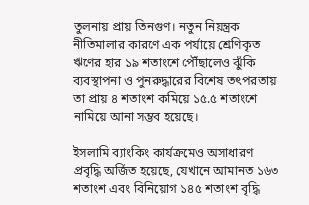তুলনায় প্রায় তিনগুণ। নতুন নিয়ন্ত্রক নীতিমালার কারণে এক পর্যায়ে শ্রেণিকৃত ঋণের হার ১৯ শতাংশে পৌঁছালেও ঝুঁকি ব্যবস্থাপনা ও পুনরুদ্ধারের বিশেষ তৎপরতায় তা প্রায় ৪ শতাংশ কমিয়ে ১৫.৫ শতাংশে নামিয়ে আনা সম্ভব হয়েছে।

ইসলামি ব্যাংকিং কার্যক্রমেও অসাধারণ প্রবৃদ্ধি অর্জিত হয়েছে, যেখানে আমানত ১৬৩ শতাংশ এবং বিনিয়োগ ১৪৫ শতাংশ বৃদ্ধি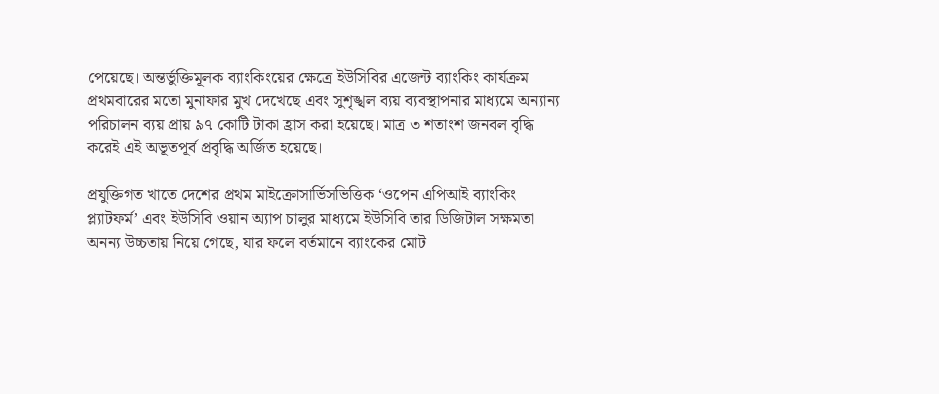পেয়েছে। অন্তর্ভুক্তিমূলক ব্যাংকিংয়ের ক্ষেত্রে ইউসিবির এজেন্ট ব্যাংকিং কার্যক্রম প্রথমবারের মতো মুনাফার মুখ দেখেছে এবং সুশৃঙ্খল ব্যয় ব্যবস্থাপনার মাধ্যমে অন্যান্য পরিচালন ব্যয় প্রায় ৯৭ কোটি টাকা হ্রাস করা হয়েছে। মাত্র ৩ শতাংশ জনবল বৃদ্ধি করেই এই অভূতপূর্ব প্রবৃদ্ধি অর্জিত হয়েছে।

প্রযুক্তিগত খাতে দেশের প্রথম মাইক্রোসার্ভিসভিত্তিক ‘ওপেন এপিআই ব্যাংকিং প্ল্যাটফর্ম’ এবং ইউসিবি ওয়ান অ্যাপ চালুর মাধ্যমে ইউসিবি তার ডিজিটাল সক্ষমতা অনন্য উচ্চতায় নিয়ে গেছে, যার ফলে বর্তমানে ব্যাংকের মোট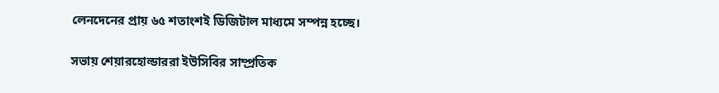লেনদেনের প্রায় ৬৫ শতাংশই ডিজিটাল মাধ্যমে সম্পন্ন হচ্ছে।

সভায় শেয়ারহোল্ডাররা ইউসিবির সাম্প্রতিক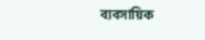ব্যবসায়িক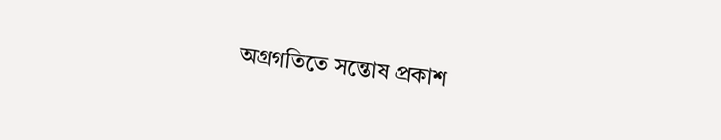অগ্রগতিতে সন্তোষ প্রকাশ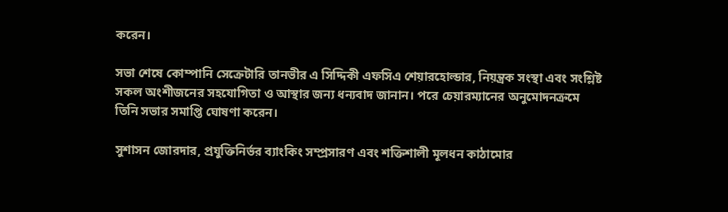করেন।

সভা শেষে কোম্পানি সেক্রেটারি তানভীর এ সিদ্দিকী এফসিএ শেয়ারহোল্ডার, নিয়ন্ত্রক সংস্থা এবং সংশ্লিষ্ট সকল অংশীজনের সহযোগিতা ও আস্থার জন্য ধন্যবাদ জানান। পরে চেয়ারম্যানের অনুমোদনক্রমে তিনি সভার সমাপ্তি ঘোষণা করেন।

সুশাসন জোরদার, প্রযুক্তিনির্ভর ব্যাংকিং সম্প্রসারণ এবং শক্তিশালী মূলধন কাঠামোর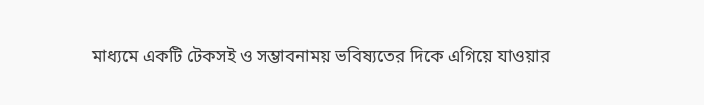মাধ্যমে একটি টেকসই ও সম্ভাবনাময় ভবিষ্যতের দিকে এগিয়ে যাওয়ার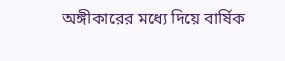অঙ্গীকারের মধ্যে দিয়ে বার্ষিক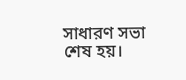সাধারণ সভা শেষ হয়।